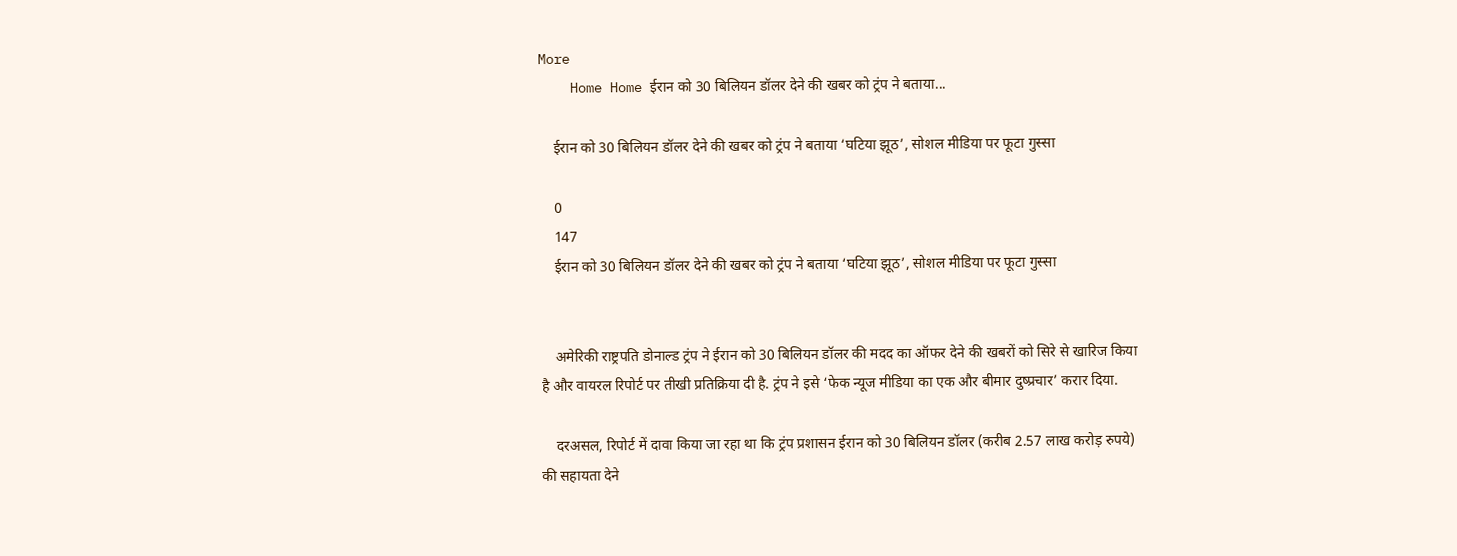More
    Home Home ईरान को 30 बिलियन डॉलर देने की खबर को ट्रंप ने बताया...

    ईरान को 30 बिलियन डॉलर देने की खबर को ट्रंप ने बताया ‘घटिया झूठ’, सोशल मीडिया पर फूटा गुस्सा

    0
    147
    ईरान को 30 बिलियन डॉलर देने की खबर को ट्रंप ने बताया ‘घटिया झूठ’, सोशल मीडिया पर फूटा गुस्सा


    अमेरिकी राष्ट्रपति डोनाल्ड ट्रंप ने ईरान को 30 बिलियन डॉलर की मदद का ऑफर देने की खबरों को सिरे से खारिज किया है और वायरल रिपोर्ट पर तीखी प्रतिक्रिया दी है. ट्रंप ने इसे ‘फेक न्यूज मीडिया का एक और बीमार दुष्प्रचार’ करार दिया.

    दरअसल, रिपोर्ट में दावा किया जा रहा था कि ट्रंप प्रशासन ईरान को 30 बिलियन डॉलर (करीब 2.57 लाख करोड़ रुपये) की सहायता देने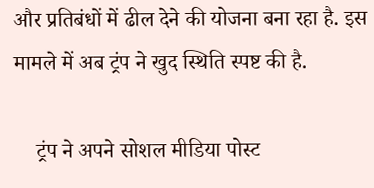और प्रतिबंधों में ढील देने की योजना बना रहा है. इस मामले में अब ट्रंप ने खुद स्थिति स्पष्ट की है.

    ट्रंप ने अपने सोशल मीडिया पोस्ट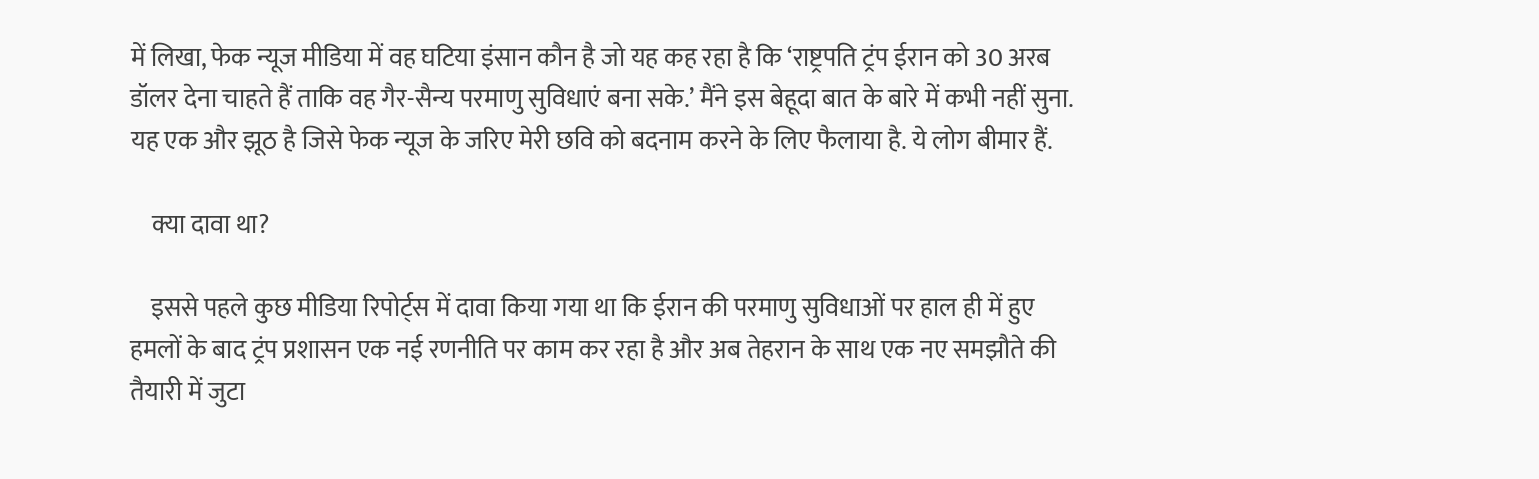में लिखा, फेक न्यूज मीडिया में वह घटिया इंसान कौन है जो यह कह रहा है कि ‘राष्ट्रपति ट्रंप ईरान को 30 अरब डॉलर देना चाहते हैं ताकि वह गैर-सैन्य परमाणु सुविधाएं बना सके.’ मैंने इस बेहूदा बात के बारे में कभी नहीं सुना. यह एक और झूठ है जिसे फेक न्यूज के जरिए मेरी छवि को बदनाम करने के लिए फैलाया है. ये लोग बीमार हैं.

    क्या दावा था?

    इससे पहले कुछ मीडिया रिपोर्ट्स में दावा किया गया था कि ईरान की परमाणु सुविधाओं पर हाल ही में हुए हमलों के बाद ट्रंप प्रशासन एक नई रणनीति पर काम कर रहा है और अब तेहरान के साथ एक नए समझौते की तैयारी में जुटा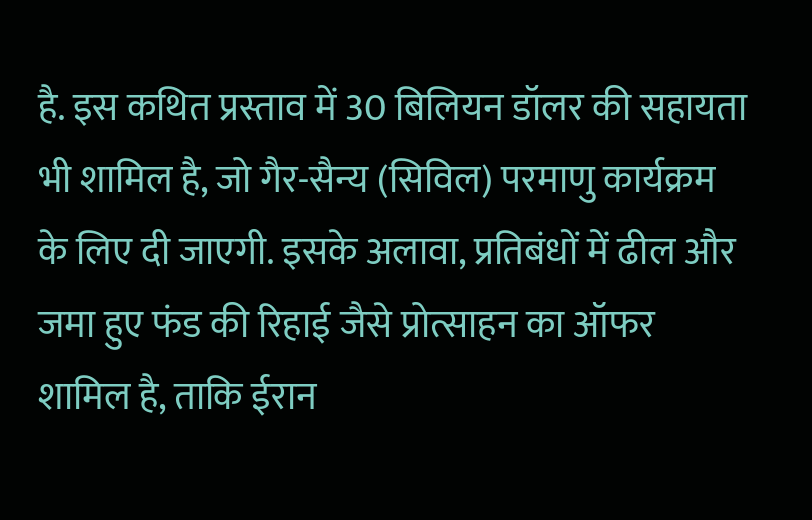है. इस कथित प्रस्ताव में 30 बिलियन डॉलर की सहायता भी शामिल है, जो गैर-सैन्य (सिविल) परमाणु कार्यक्रम के लिए दी जाएगी. इसके अलावा, प्रतिबंधों में ढील और जमा हुए फंड की रिहाई जैसे प्रोत्साहन का ऑफर शामिल है, ताकि ईरान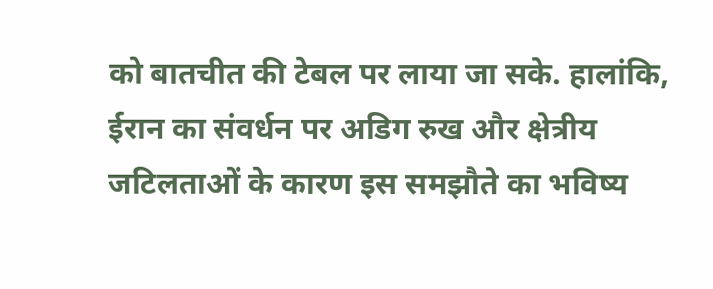को बातचीत की टेबल पर लाया जा सके. हालांकि, ईरान का संवर्धन पर अडिग रुख और क्षेत्रीय जटिलताओं के कारण इस समझौते का भविष्य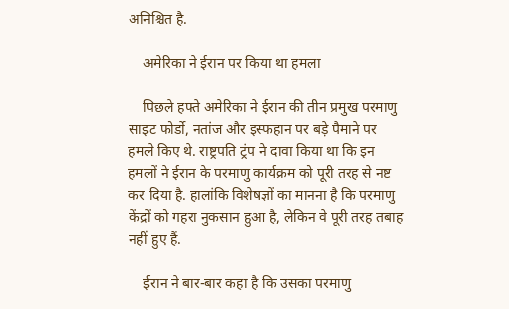अनिश्चित है.

    अमेरिका ने ईरान पर किया था हमला

    पिछले हफ्ते अमेरिका ने ईरान की तीन प्रमुख परमाणु साइट फोर्डो, नतांज और इस्फहान पर बड़े पैमाने पर हमले किए थे. राष्ट्रपति ट्रंप ने दावा किया था कि इन हमलों ने ईरान के परमाणु कार्यक्रम को पूरी तरह से नष्ट कर दिया है. हालांकि विशेषज्ञों का मानना है कि परमाणु केंद्रों को गहरा नुकसान हुआ है, लेकिन वे पूरी तरह तबाह नहीं हुए हैं.

    ईरान ने बार-बार कहा है कि उसका परमाणु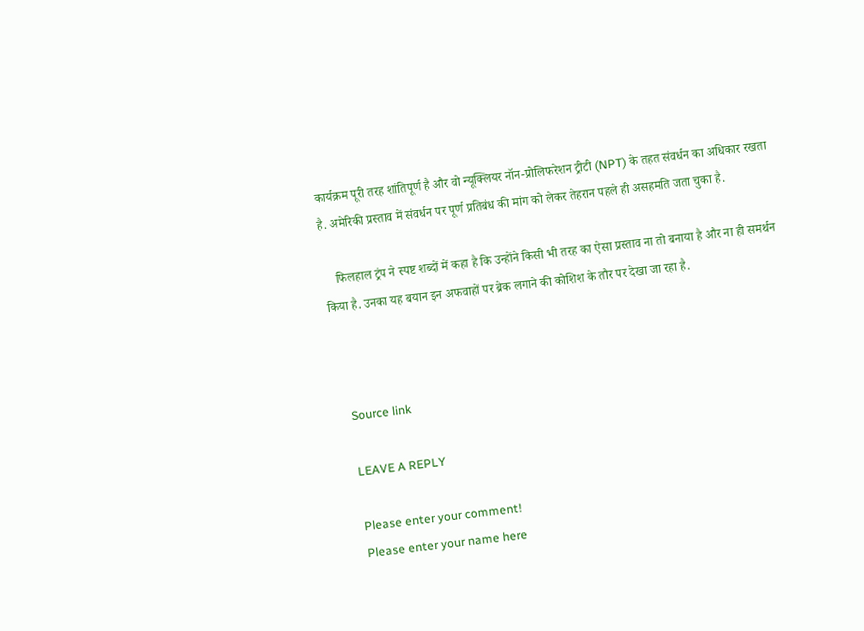कार्यक्रम पूरी तरह शांतिपूर्ण है और वो न्यूक्लियर नॉन-प्रोलिफरेशन ट्रीटी (NPT) के तहत संवर्धन का अधिकार रखता है. अमेरिकी प्रस्ताव में संवर्धन पर पूर्ण प्रतिबंध की मांग को लेकर तेहरान पहले ही असहमति जता चुका है.

    फिलहाल ट्रंप ने स्पष्ट शब्दों में कहा है कि उन्होंने किसी भी तरह का ऐसा प्रस्ताव ना तो बनाया है और ना ही समर्थन किया है. उनका यह बयान इन अफवाहों पर ब्रेक लगाने की कोशिश के तौर पर देखा जा रहा है.



    Source link

    LEAVE A REPLY

    Please enter your comment!
    Please enter your name here